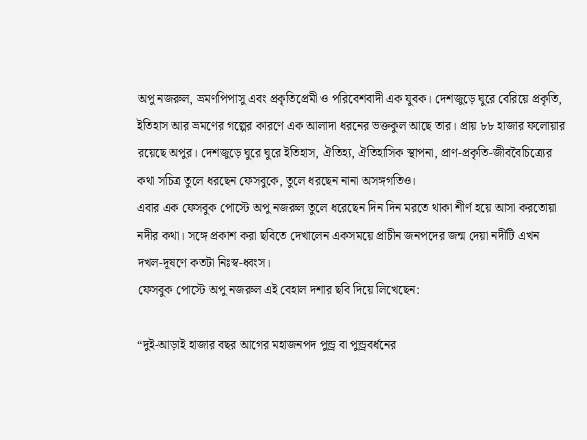অপু নজরুল, ভ্রমণপিপাসু এবং প্রকৃতিপ্রেমী ও পরিবেশবাদী এক যুবক। দেশজুড়ে ঘুরে বেরিয়ে প্রকৃতি, ইতিহাস আর ভ্রমণের গল্পের কারণে এক আলাদা ধরনের ভক্তকুল আছে তার। প্রায় ৮৮ হাজার ফলোয়ার রয়েছে অপুর। দেশজুড়ে ঘুরে ঘুরে ইতিহাস, ঐতিহ্য, ঐতিহাসিক স্থাপনা, প্রাণ-প্রকৃতি-জীববৈচিত্র্যের কথা সচিত্র তুলে ধরছেন ফেসবুকে, তুলে ধরছেন নানা অসঙ্গগতিও।
এবার এক ফেসবুক পোস্টে অপু নজরুল তুলে ধরেছেন দিন দিন মরতে থাকা শীর্ণ হয়ে আসা করতোয়া নদীর কথা। সঙ্গে প্রকাশ করা ছবিতে দেখালেন একসময়ে প্রাচীন জনপদের জন্ম দেয়া নদীটি এখন দখল-দূষণে কতটা নিঃস্ব-ধ্বংস।
ফেসবুক পোস্টে অপু নজরুল এই বেহাল দশার ছবি দিয়ে লিখেছেন:

“দুই-আড়াই হাজার বছর আগের মহাজনপদ পুন্ড্র বা পুন্ড্রবর্ধনের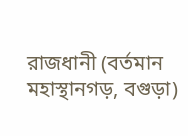রাজধানী (বর্তমান মহাস্থানগড়, বগুড়া)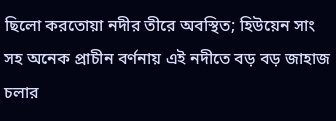ছিলো করতোয়া নদীর তীরে অবস্থিত; হিউয়েন সাং সহ অনেক প্রাচীন বর্ণনায় এই নদীতে বড় বড় জাহাজ চলার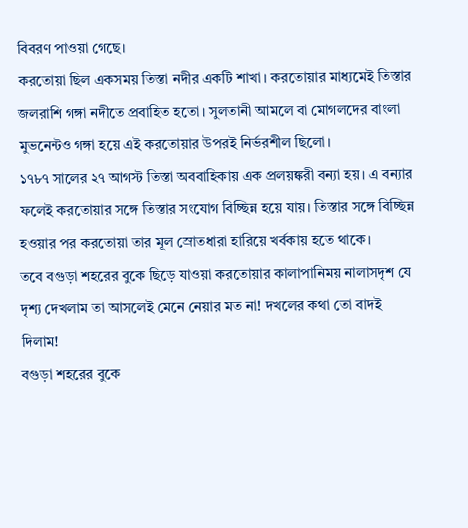বিবরণ পাওয়া গেছে।
করতোয়া ছিল একসময় তিস্তা নদীর একটি শাখা। করতোয়ার মাধ্যমেই তিস্তার জলরাশি গঙ্গা নদীতে প্রবাহিত হতো। সুলতানী আমলে বা মোগলদের বাংলা মুভনেন্টও গঙ্গা হয়ে এই করতোয়ার উপরই নির্ভরশীল ছিলো।
১৭৮৭ সালের ২৭ আগস্ট তিস্তা অববাহিকায় এক প্রলয়ঙ্করী বন্যা হয়। এ বন্যার ফলেই করতোয়ার সঙ্গে তিস্তার সংযোগ বিচ্ছিন্ন হয়ে যায়। তিস্তার সঙ্গে বিচ্ছিন্ন হওয়ার পর করতোয়া তার মূল স্রোতধারা হারিয়ে খর্বকায় হতে থাকে।
তবে বগুড়া শহরের বুকে ছিড়ে যাওয়া করতোয়ার কালাপানিময় নালাসদৃশ যে দৃশ্য দেখলাম তা আসলেই মেনে নেয়ার মত না! দখলের কথা তো বাদই দিলাম!
বগুড়া শহরের বুকে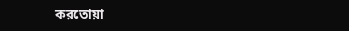করতোয়া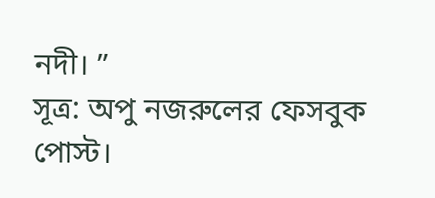নদী। ”
সূত্র: অপু নজরুলের ফেসবুক পোস্ট।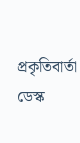প্রকৃতিবার্তা ডেস্ক